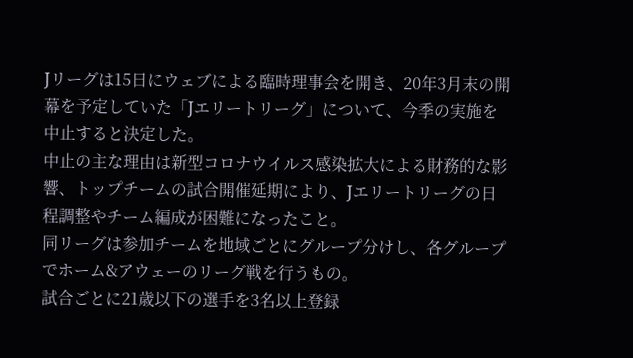Jリーグは15日にウェブによる臨時理事会を開き、20年3月末の開幕を予定していた「Jエリートリーグ」について、今季の実施を中止すると決定した。
中止の主な理由は新型コロナウイルス感染拡大による財務的な影響、トップチームの試合開催延期により、Jエリートリーグの日程調整やチーム編成が困難になったこと。
同リーグは参加チームを地域ごとにグループ分けし、各グループでホーム&アウェーのリーグ戦を行うもの。
試合ごとに21歳以下の選手を3名以上登録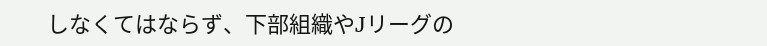しなくてはならず、下部組織やJリーグの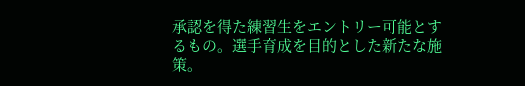承認を得た練習生をエントリー可能とするもの。選手育成を目的とした新たな施策。